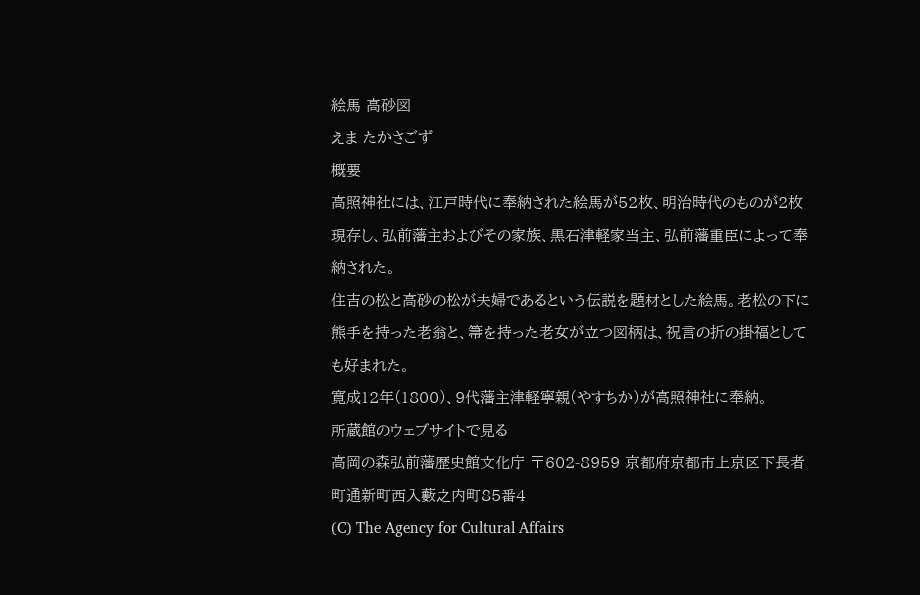絵馬 高砂図
えま たかさごず
概要
高照神社には、江戸時代に奉納された絵馬が52枚、明治時代のものが2枚現存し、弘前藩主およびその家族、黒石津軽家当主、弘前藩重臣によって奉納された。
住吉の松と高砂の松が夫婦であるという伝説を題材とした絵馬。老松の下に熊手を持った老翁と、箒を持った老女が立つ図柄は、祝言の折の掛福としても好まれた。
寛成12年(1800)、9代藩主津軽寧親(やすちか)が高照神社に奉納。
所蔵館のウェブサイトで見る
高岡の森弘前藩歴史館文化庁 〒602-8959 京都府京都市上京区下長者町通新町西入藪之内町85番4
(C) The Agency for Cultural Affairs